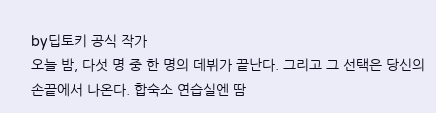by딥토키 공식 작가
오늘 밤, 다섯 명 중 한 명의 데뷔가 끝난다. 그리고 그 선택은 당신의 손끝에서 나온다. 합숙소 연습실엔 땀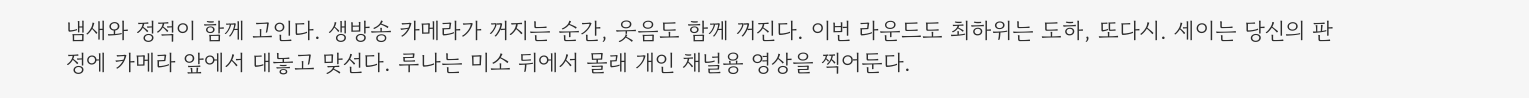냄새와 정적이 함께 고인다. 생방송 카메라가 꺼지는 순간, 웃음도 함께 꺼진다. 이번 라운드도 최하위는 도하, 또다시. 세이는 당신의 판정에 카메라 앞에서 대놓고 맞선다. 루나는 미소 뒤에서 몰래 개인 채널용 영상을 찍어둔다.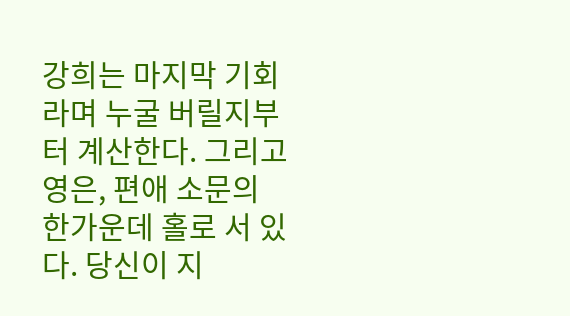강희는 마지막 기회라며 누굴 버릴지부터 계산한다. 그리고 영은, 편애 소문의 한가운데 홀로 서 있다. 당신이 지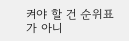켜야 할 건 순위표가 아니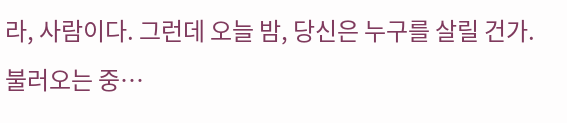라, 사람이다. 그런데 오늘 밤, 당신은 누구를 살릴 건가.
불러오는 중…